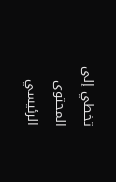تخطي إلى المحتوى الرئيسي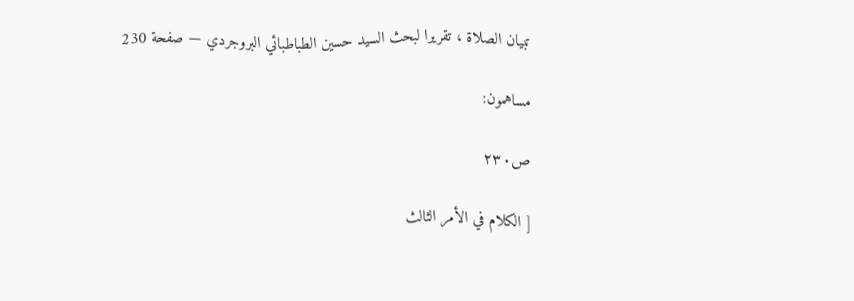تبيان الصلاة ، تقريرا لبحث السيد حسين الطباطبائي البروجردي — صفحة 230

مساهمون:

ص٢٣٠

[ الكلام في الأمر الثالث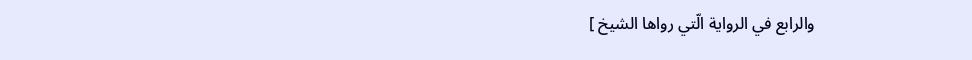والرابع في الرواية الّتي رواها الشيخ ]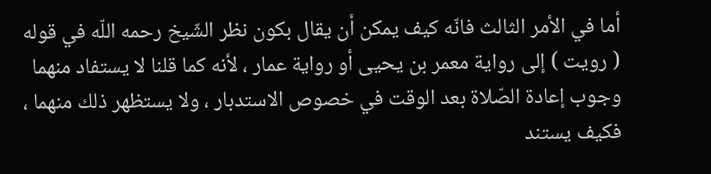أما في الأمر الثالث فانّه كيف يمكن أن يقال بكون نظر الشّيخ رحمه اللّه في قوله ( رويت ) إلى رواية معمر بن يحيى أو رواية عمار ، لأنه كما قلنا لا يستفاد منهما وجوب إعادة الصّلاة بعد الوقت في خصوص الاستدبار ، ولا يستظهر ذلك منهما ، فكيف يستند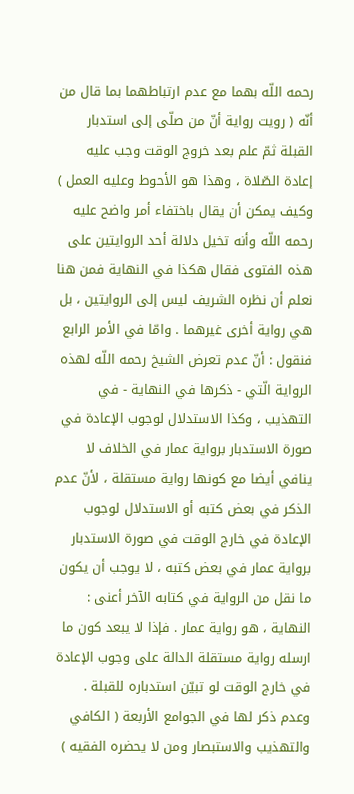رحمه اللّه بهما مع عدم ارتباطهما بما قال من أنّه ( رويت رواية أنّ من صلّى إلى استدبار القبلة ثمّ علم بعد خروج الوقت وجب عليه إعادة الصّلاة ، وهذا هو الأحوط وعليه العمل ) وكيف يمكن أن يقال باختفاء أمر واضح عليه رحمه اللّه وأنه تخيل دلالة أحد الروايتين على هذه الفتوى فقال هكذا في النهاية فمن هنا نعلم أن نظره الشريف ليس إلى الروايتين ، بل هي رواية أخرى غيرهما . وامّا في الأمر الرابع فنقول : أنّ عدم تعرض الشيخ رحمه اللّه لهذه الرواية الّتي - ذكرها في النهاية - في التهذيب ، وكذا الاستدلال لوجوب الإعادة في صورة الاستدبار برواية عمار في الخلاف لا ينافي أيضا مع كونها رواية مستقلة ، لأنّ عدم الذكر في بعض كتبه أو الاستدلال لوجوب الإعادة في خارج الوقت في صورة الاستدبار برواية عمار في بعض كتبه ، لا يوجب أن يكون ما نقل من الرواية في كتابه الآخر أعنى : النهاية ، هو رواية عمار . فإذا لا يبعد كون ما ارسله رواية مستقلة الدالة على وجوب الإعادة في خارج الوقت لو تبيّن استدباره للقبلة . وعدم ذكر لها في الجوامع الأربعة ( الكافي والتهذيب والاستبصار ومن لا يحضره الفقيه )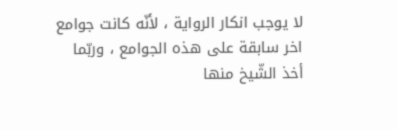لا يوجب انكار الرواية ، لأنّه كانت جوامع اخر سابقة على هذه الجوامع ، وربّما أخذ الشّيخ منها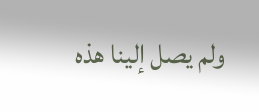ولم يصل إلينا هذه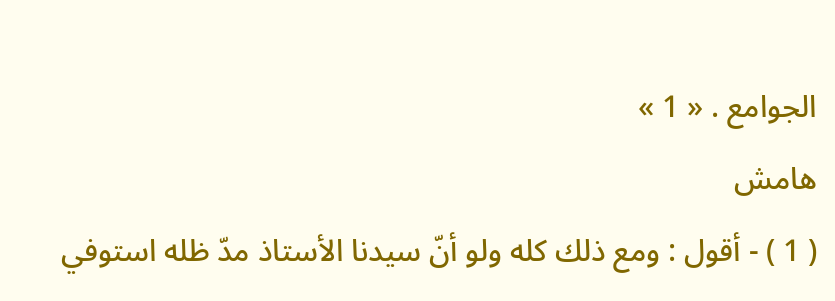الجوامع . « 1 »
هامش
( 1 ) - أقول : ومع ذلك كله ولو أنّ سيدنا الأستاذ مدّ ظله استوفي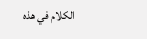الكلام في هذه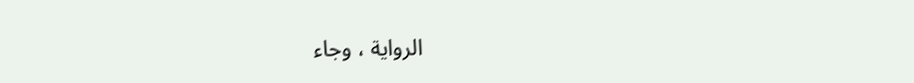الرواية ، وجاء